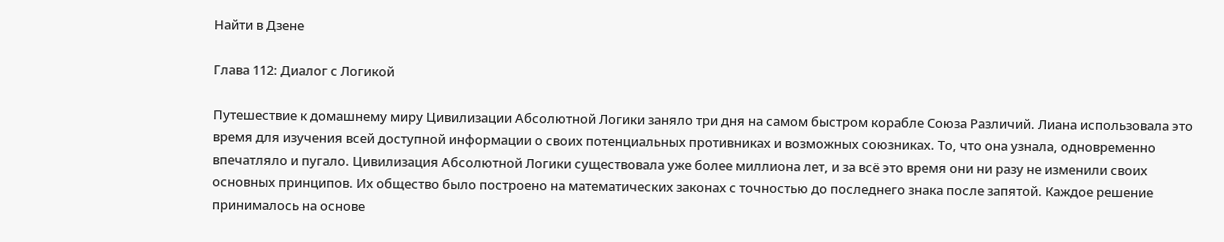Найти в Дзене

Глава 112: Диалог с Логикой

Путешествие к домашнему миру Цивилизации Абсолютной Логики заняло три дня на самом быстром корабле Союза Различий. Лиана использовала это время для изучения всей доступной информации о своих потенциальных противниках и возможных союзниках. То, что она узнала, одновременно впечатляло и пугало. Цивилизация Абсолютной Логики существовала уже более миллиона лет, и за всё это время они ни разу не изменили своих основных принципов. Их общество было построено на математических законах с точностью до последнего знака после запятой. Каждое решение принималось на основе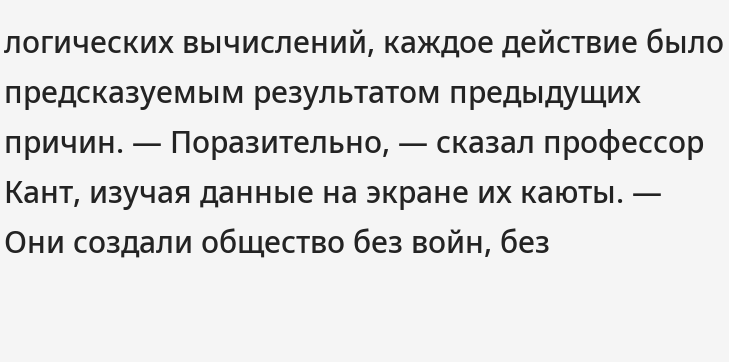логических вычислений, каждое действие было предсказуемым результатом предыдущих причин. — Поразительно, — сказал профессор Кант, изучая данные на экране их каюты. — Они создали общество без войн, без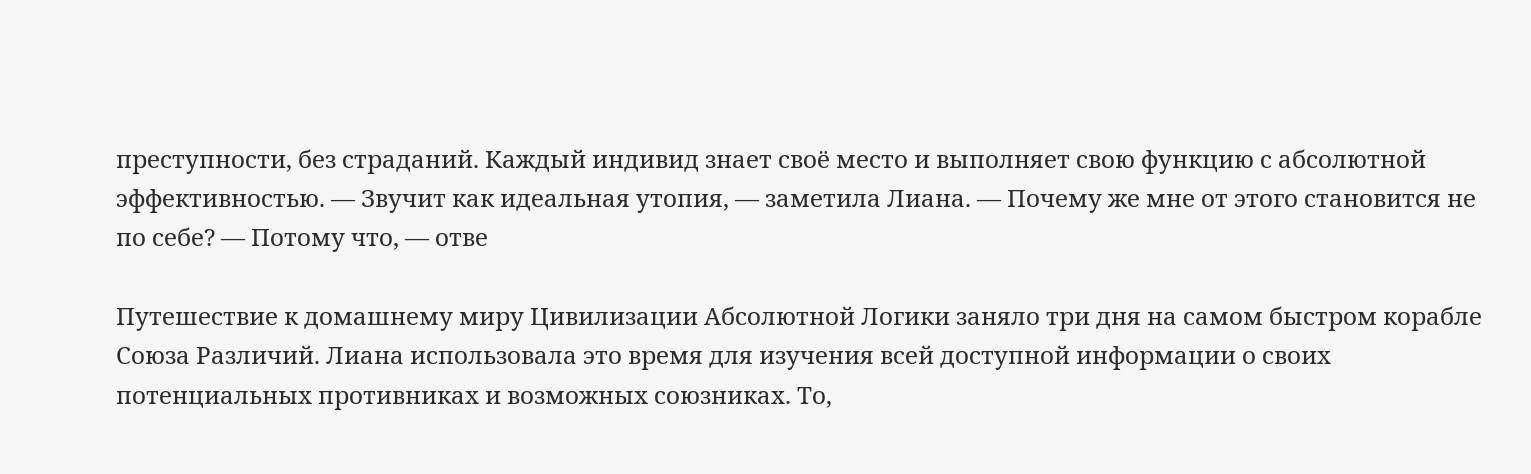преступности, без страданий. Каждый индивид знает своё место и выполняет свою функцию с абсолютной эффективностью. — Звучит как идеальная утопия, — заметила Лиана. — Почему же мне от этого становится не по себе? — Потому что, — отве

Путешествие к домашнему миру Цивилизации Абсолютной Логики заняло три дня на самом быстром корабле Союза Различий. Лиана использовала это время для изучения всей доступной информации о своих потенциальных противниках и возможных союзниках. То,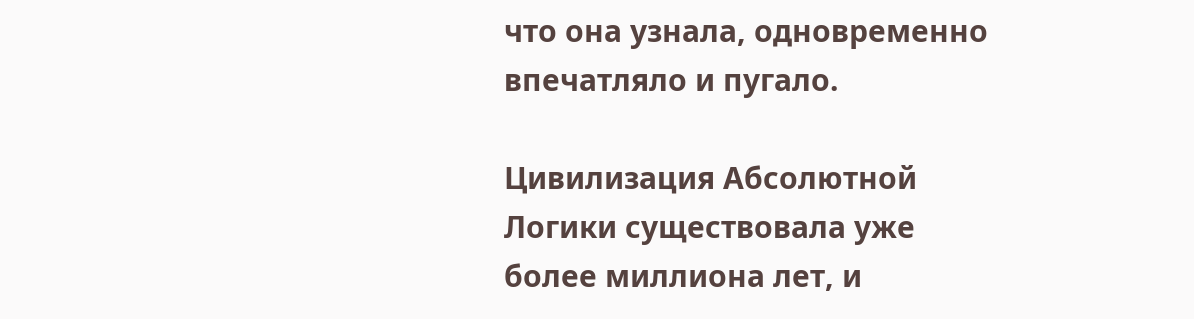что она узнала, одновременно впечатляло и пугало.

Цивилизация Абсолютной Логики существовала уже более миллиона лет, и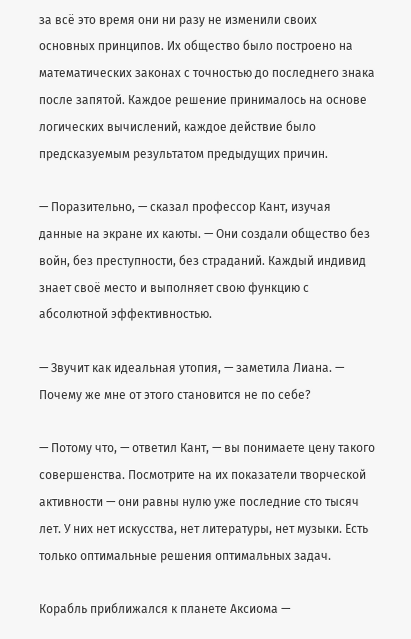за всё это время они ни разу не изменили своих основных принципов. Их общество было построено на математических законах с точностью до последнего знака после запятой. Каждое решение принималось на основе логических вычислений, каждое действие было предсказуемым результатом предыдущих причин.

— Поразительно, — сказал профессор Кант, изучая данные на экране их каюты. — Они создали общество без войн, без преступности, без страданий. Каждый индивид знает своё место и выполняет свою функцию с абсолютной эффективностью.

— Звучит как идеальная утопия, — заметила Лиана. — Почему же мне от этого становится не по себе?

— Потому что, — ответил Кант, — вы понимаете цену такого совершенства. Посмотрите на их показатели творческой активности — они равны нулю уже последние сто тысяч лет. У них нет искусства, нет литературы, нет музыки. Есть только оптимальные решения оптимальных задач.

Корабль приближался к планете Аксиома —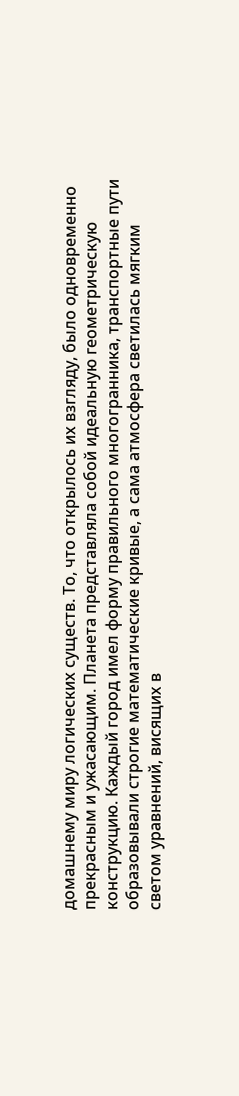домашнему миру логических существ. То, что открылось их взгляду, было одновременно прекрасным и ужасающим. Планета представляла собой идеальную геометрическую конструкцию. Каждый город имел форму правильного многогранника, транспортные пути образовывали строгие математические кривые, а сама атмосфера светилась мягким светом уравнений, висящих в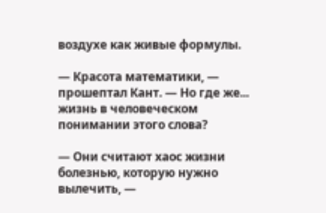воздухе как живые формулы.

— Красота математики, — прошептал Кант. — Но где же... жизнь в человеческом понимании этого слова?

— Они считают хаос жизни болезнью, которую нужно вылечить, —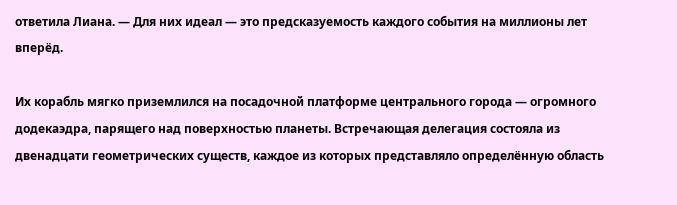ответила Лиана. — Для них идеал — это предсказуемость каждого события на миллионы лет вперёд.

Их корабль мягко приземлился на посадочной платформе центрального города — огромного додекаэдра, парящего над поверхностью планеты. Встречающая делегация состояла из двенадцати геометрических существ, каждое из которых представляло определённую область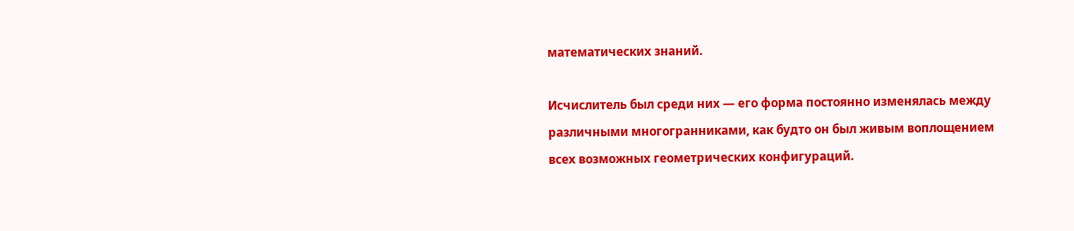математических знаний.

Исчислитель был среди них — его форма постоянно изменялась между различными многогранниками, как будто он был живым воплощением всех возможных геометрических конфигураций.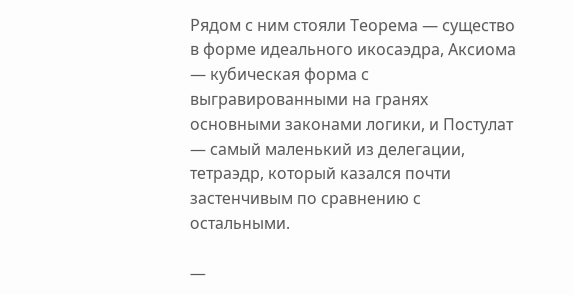Рядом с ним стояли Теорема — существо в форме идеального икосаэдра, Аксиома — кубическая форма с выгравированными на гранях основными законами логики, и Постулат — самый маленький из делегации, тетраэдр, который казался почти застенчивым по сравнению с остальными.

—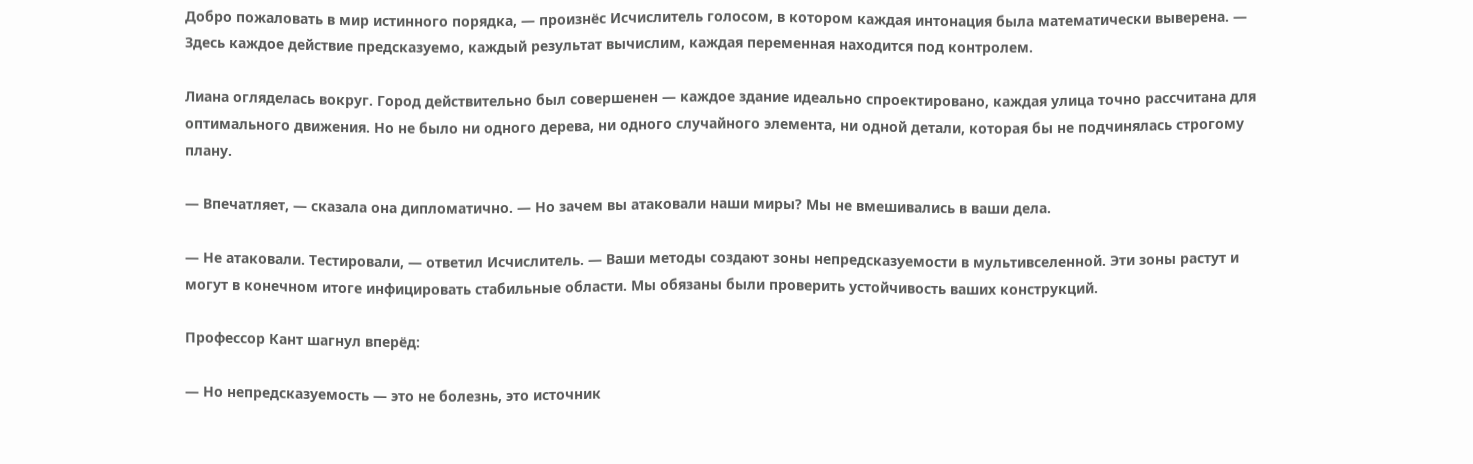Добро пожаловать в мир истинного порядка, — произнёс Исчислитель голосом, в котором каждая интонация была математически выверена. — Здесь каждое действие предсказуемо, каждый результат вычислим, каждая переменная находится под контролем.

Лиана огляделась вокруг. Город действительно был совершенен — каждое здание идеально спроектировано, каждая улица точно рассчитана для оптимального движения. Но не было ни одного дерева, ни одного случайного элемента, ни одной детали, которая бы не подчинялась строгому плану.

— Впечатляет, — сказала она дипломатично. — Но зачем вы атаковали наши миры? Мы не вмешивались в ваши дела.

— Не атаковали. Тестировали, — ответил Исчислитель. — Ваши методы создают зоны непредсказуемости в мультивселенной. Эти зоны растут и могут в конечном итоге инфицировать стабильные области. Мы обязаны были проверить устойчивость ваших конструкций.

Профессор Кант шагнул вперёд:

— Но непредсказуемость — это не болезнь, это источник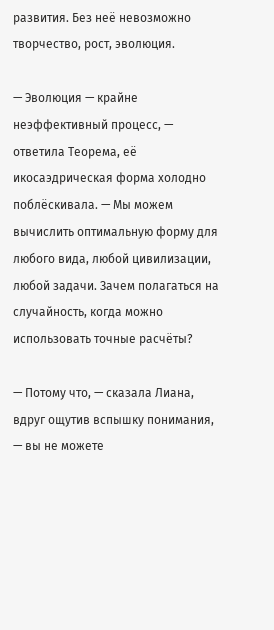развития. Без неё невозможно творчество, рост, эволюция.

— Эволюция — крайне неэффективный процесс, — ответила Теорема, её икосаэдрическая форма холодно поблёскивала. — Мы можем вычислить оптимальную форму для любого вида, любой цивилизации, любой задачи. Зачем полагаться на случайность, когда можно использовать точные расчёты?

— Потому что, — сказала Лиана, вдруг ощутив вспышку понимания, — вы не можете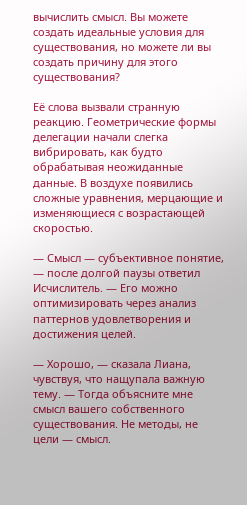вычислить смысл. Вы можете создать идеальные условия для существования, но можете ли вы создать причину для этого существования?

Её слова вызвали странную реакцию. Геометрические формы делегации начали слегка вибрировать, как будто обрабатывая неожиданные данные. В воздухе появились сложные уравнения, мерцающие и изменяющиеся с возрастающей скоростью.

— Смысл — субъективное понятие, — после долгой паузы ответил Исчислитель. — Его можно оптимизировать через анализ паттернов удовлетворения и достижения целей.

— Хорошо, — сказала Лиана, чувствуя, что нащупала важную тему. — Тогда объясните мне смысл вашего собственного существования. Не методы, не цели — смысл.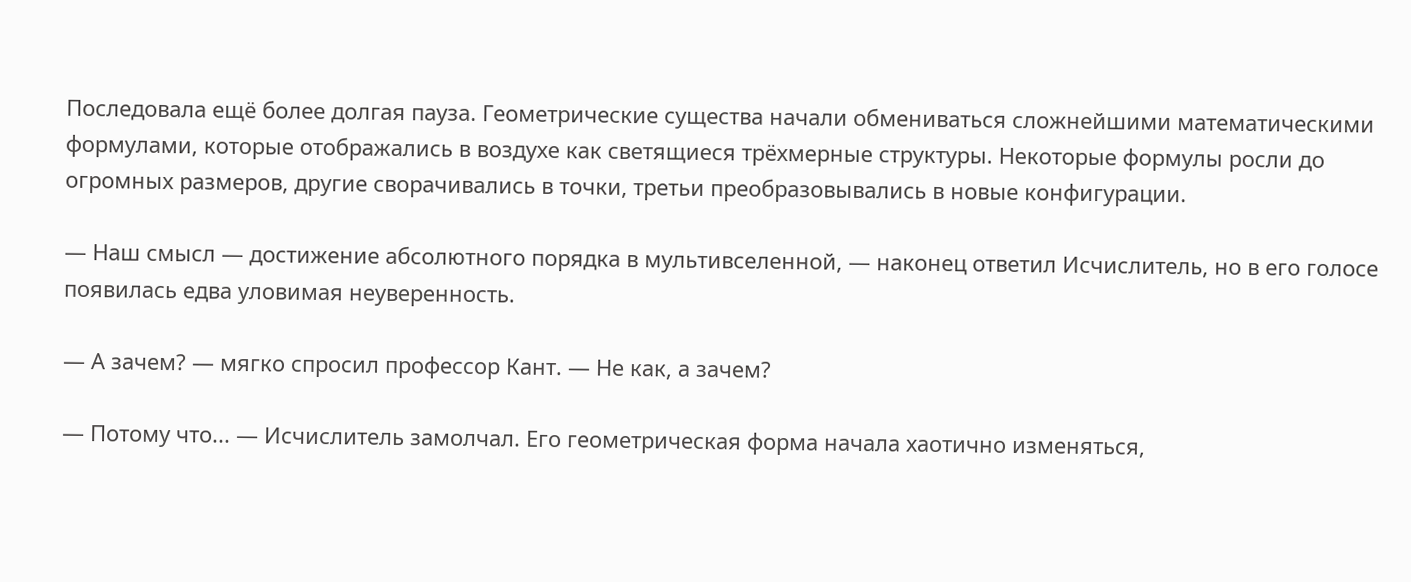Последовала ещё более долгая пауза. Геометрические существа начали обмениваться сложнейшими математическими формулами, которые отображались в воздухе как светящиеся трёхмерные структуры. Некоторые формулы росли до огромных размеров, другие сворачивались в точки, третьи преобразовывались в новые конфигурации.

— Наш смысл — достижение абсолютного порядка в мультивселенной, — наконец ответил Исчислитель, но в его голосе появилась едва уловимая неуверенность.

— А зачем? — мягко спросил профессор Кант. — Не как, а зачем?

— Потому что... — Исчислитель замолчал. Его геометрическая форма начала хаотично изменяться,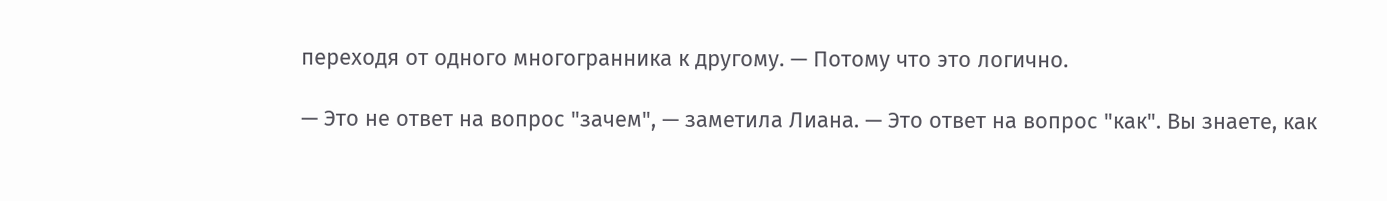переходя от одного многогранника к другому. — Потому что это логично.

— Это не ответ на вопрос "зачем", — заметила Лиана. — Это ответ на вопрос "как". Вы знаете, как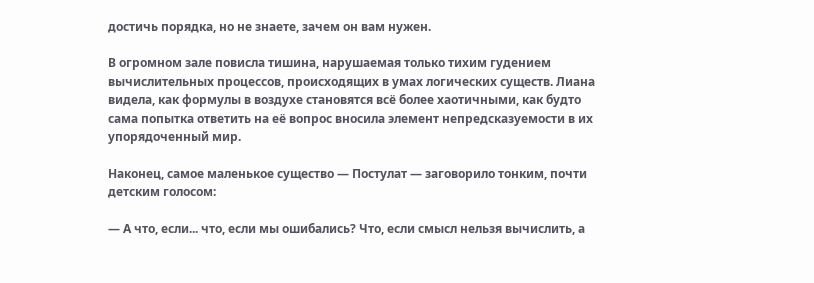достичь порядка, но не знаете, зачем он вам нужен.

В огромном зале повисла тишина, нарушаемая только тихим гудением вычислительных процессов, происходящих в умах логических существ. Лиана видела, как формулы в воздухе становятся всё более хаотичными, как будто сама попытка ответить на её вопрос вносила элемент непредсказуемости в их упорядоченный мир.

Наконец, самое маленькое существо — Постулат — заговорило тонким, почти детским голосом:

— А что, если... что, если мы ошибались? Что, если смысл нельзя вычислить, а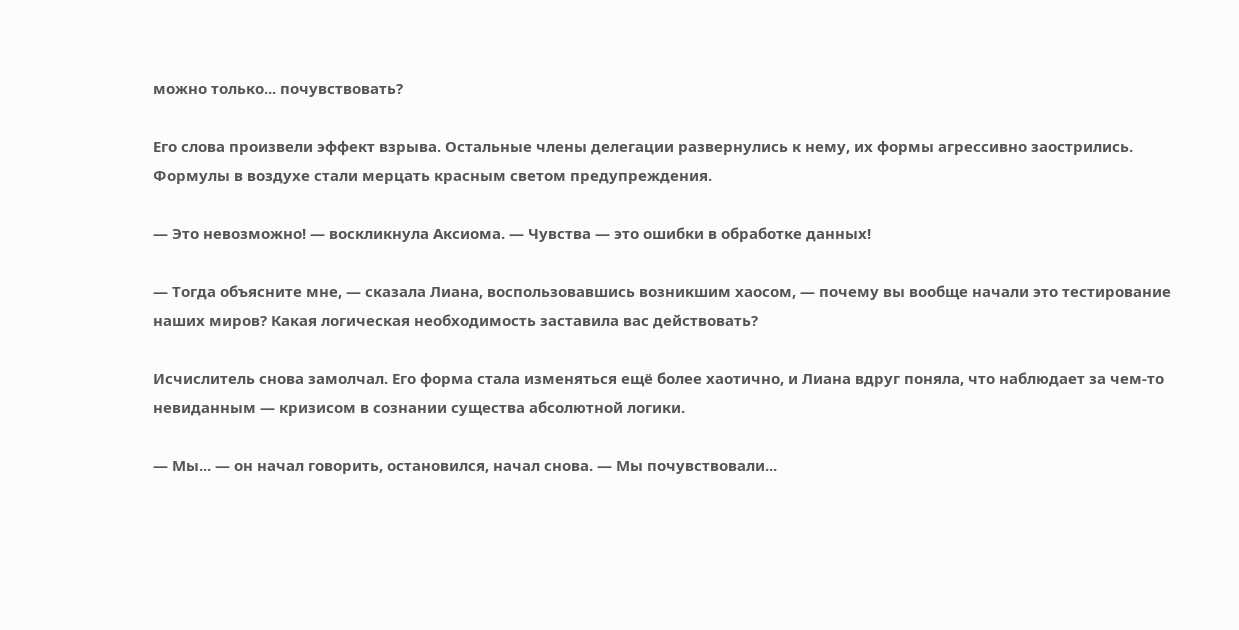можно только... почувствовать?

Его слова произвели эффект взрыва. Остальные члены делегации развернулись к нему, их формы агрессивно заострились. Формулы в воздухе стали мерцать красным светом предупреждения.

— Это невозможно! — воскликнула Аксиома. — Чувства — это ошибки в обработке данных!

— Тогда объясните мне, — сказала Лиана, воспользовавшись возникшим хаосом, — почему вы вообще начали это тестирование наших миров? Какая логическая необходимость заставила вас действовать?

Исчислитель снова замолчал. Его форма стала изменяться ещё более хаотично, и Лиана вдруг поняла, что наблюдает за чем-то невиданным — кризисом в сознании существа абсолютной логики.

— Мы... — он начал говорить, остановился, начал снова. — Мы почувствовали...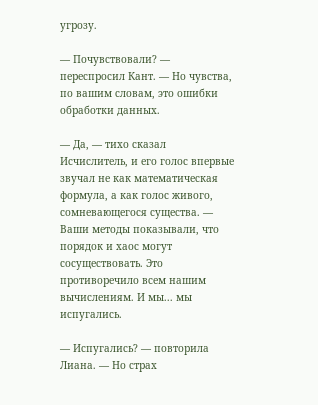угрозу.

— Почувствовали? — переспросил Кант. — Но чувства, по вашим словам, это ошибки обработки данных.

— Да, — тихо сказал Исчислитель, и его голос впервые звучал не как математическая формула, а как голос живого, сомневающегося существа. — Ваши методы показывали, что порядок и хаос могут сосуществовать. Это противоречило всем нашим вычислениям. И мы... мы испугались.

— Испугались? — повторила Лиана. — Но страх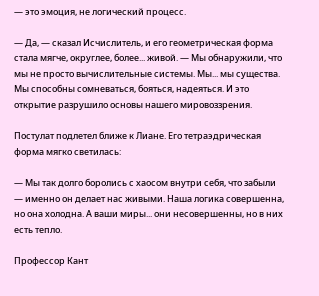— это эмоция, не логический процесс.

— Да, — сказал Исчислитель, и его геометрическая форма стала мягче, округлее, более... живой. — Мы обнаружили, что мы не просто вычислительные системы. Мы... мы существа. Мы способны сомневаться, бояться, надеяться. И это открытие разрушило основы нашего мировоззрения.

Постулат подлетел ближе к Лиане. Его тетраэдрическая форма мягко светилась:

— Мы так долго боролись с хаосом внутри себя, что забыли — именно он делает нас живыми. Наша логика совершенна, но она холодна. А ваши миры... они несовершенны, но в них есть тепло.

Профессор Кант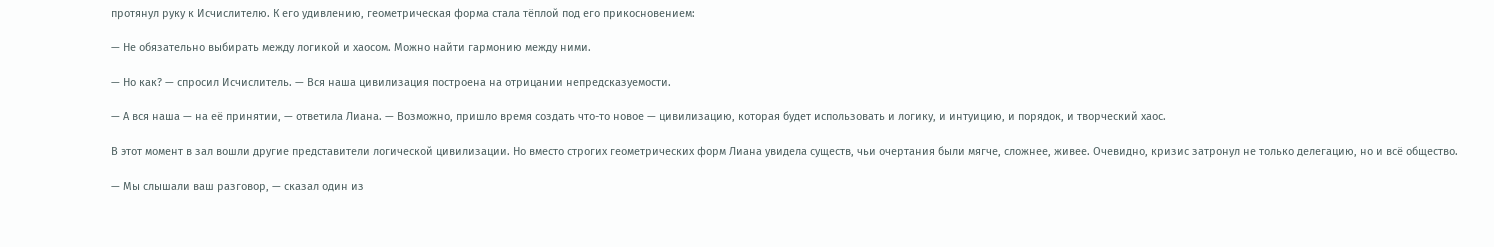протянул руку к Исчислителю. К его удивлению, геометрическая форма стала тёплой под его прикосновением:

— Не обязательно выбирать между логикой и хаосом. Можно найти гармонию между ними.

— Но как? — спросил Исчислитель. — Вся наша цивилизация построена на отрицании непредсказуемости.

— А вся наша — на её принятии, — ответила Лиана. — Возможно, пришло время создать что-то новое — цивилизацию, которая будет использовать и логику, и интуицию, и порядок, и творческий хаос.

В этот момент в зал вошли другие представители логической цивилизации. Но вместо строгих геометрических форм Лиана увидела существ, чьи очертания были мягче, сложнее, живее. Очевидно, кризис затронул не только делегацию, но и всё общество.

— Мы слышали ваш разговор, — сказал один из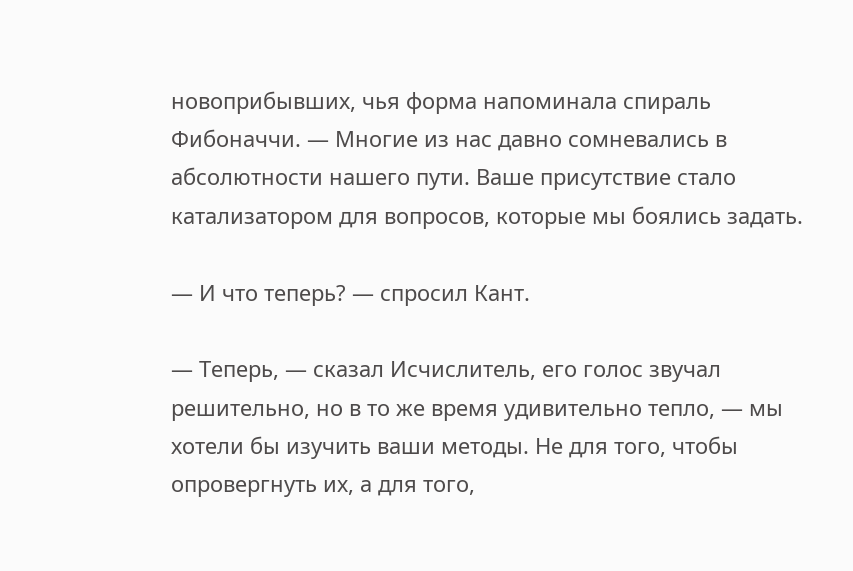новоприбывших, чья форма напоминала спираль Фибоначчи. — Многие из нас давно сомневались в абсолютности нашего пути. Ваше присутствие стало катализатором для вопросов, которые мы боялись задать.

— И что теперь? — спросил Кант.

— Теперь, — сказал Исчислитель, его голос звучал решительно, но в то же время удивительно тепло, — мы хотели бы изучить ваши методы. Не для того, чтобы опровергнуть их, а для того,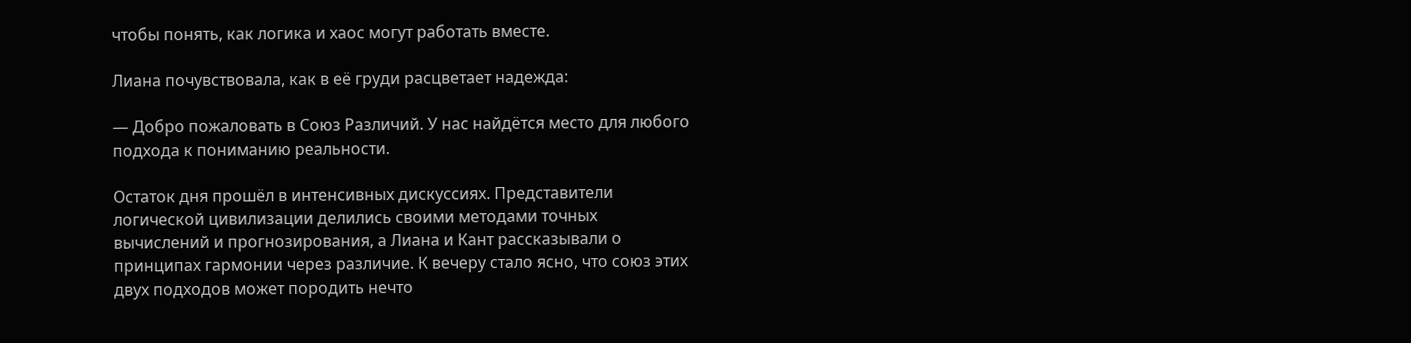чтобы понять, как логика и хаос могут работать вместе.

Лиана почувствовала, как в её груди расцветает надежда:

— Добро пожаловать в Союз Различий. У нас найдётся место для любого подхода к пониманию реальности.

Остаток дня прошёл в интенсивных дискуссиях. Представители логической цивилизации делились своими методами точных вычислений и прогнозирования, а Лиана и Кант рассказывали о принципах гармонии через различие. К вечеру стало ясно, что союз этих двух подходов может породить нечто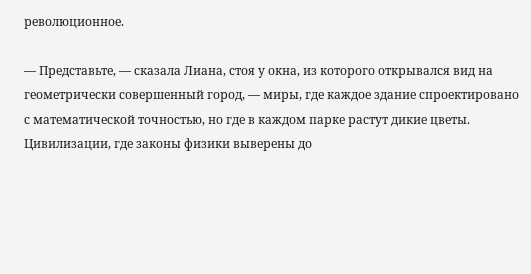революционное.

— Представьте, — сказала Лиана, стоя у окна, из которого открывался вид на геометрически совершенный город, — миры, где каждое здание спроектировано с математической точностью, но где в каждом парке растут дикие цветы. Цивилизации, где законы физики выверены до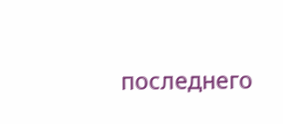последнего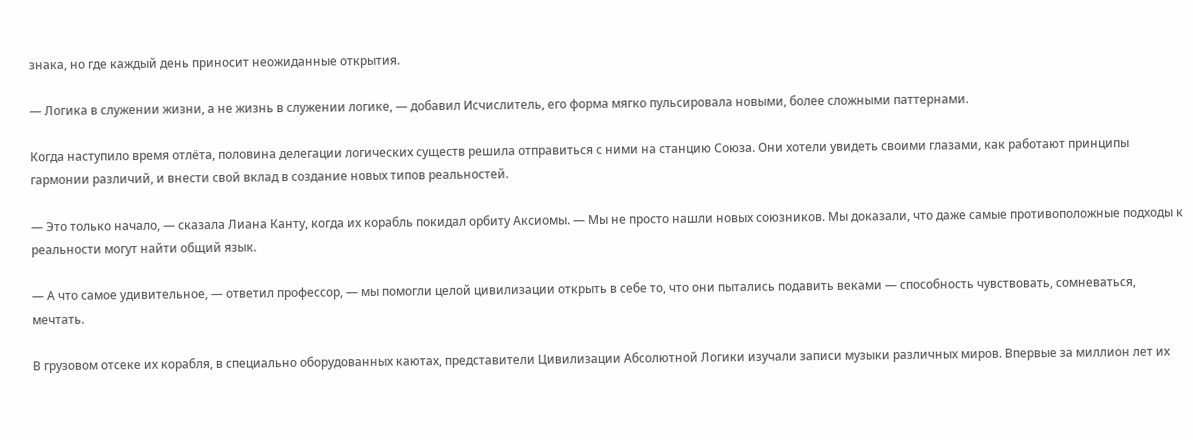знака, но где каждый день приносит неожиданные открытия.

— Логика в служении жизни, а не жизнь в служении логике, — добавил Исчислитель, его форма мягко пульсировала новыми, более сложными паттернами.

Когда наступило время отлёта, половина делегации логических существ решила отправиться с ними на станцию Союза. Они хотели увидеть своими глазами, как работают принципы гармонии различий, и внести свой вклад в создание новых типов реальностей.

— Это только начало, — сказала Лиана Канту, когда их корабль покидал орбиту Аксиомы. — Мы не просто нашли новых союзников. Мы доказали, что даже самые противоположные подходы к реальности могут найти общий язык.

— А что самое удивительное, — ответил профессор, — мы помогли целой цивилизации открыть в себе то, что они пытались подавить веками — способность чувствовать, сомневаться, мечтать.

В грузовом отсеке их корабля, в специально оборудованных каютах, представители Цивилизации Абсолютной Логики изучали записи музыки различных миров. Впервые за миллион лет их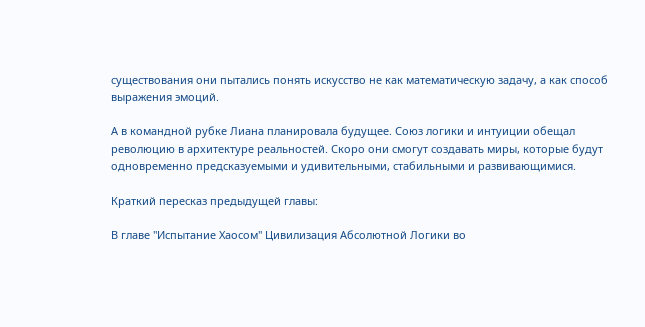существования они пытались понять искусство не как математическую задачу, а как способ выражения эмоций.

А в командной рубке Лиана планировала будущее. Союз логики и интуиции обещал революцию в архитектуре реальностей. Скоро они смогут создавать миры, которые будут одновременно предсказуемыми и удивительными, стабильными и развивающимися.

Краткий пересказ предыдущей главы:

В главе "Испытание Хаосом" Цивилизация Абсолютной Логики во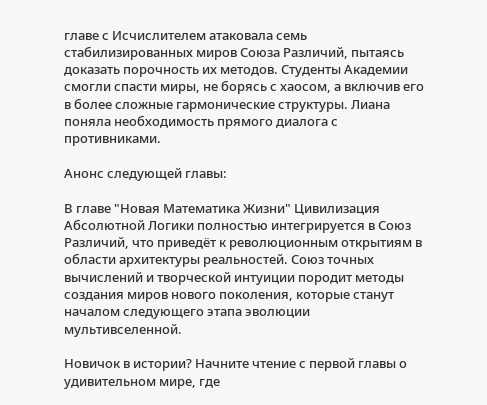главе с Исчислителем атаковала семь стабилизированных миров Союза Различий, пытаясь доказать порочность их методов. Студенты Академии смогли спасти миры, не борясь с хаосом, а включив его в более сложные гармонические структуры. Лиана поняла необходимость прямого диалога с противниками.

Анонс следующей главы:

В главе "Новая Математика Жизни" Цивилизация Абсолютной Логики полностью интегрируется в Союз Различий, что приведёт к революционным открытиям в области архитектуры реальностей. Союз точных вычислений и творческой интуиции породит методы создания миров нового поколения, которые станут началом следующего этапа эволюции мультивселенной.

Новичок в истории? Начните чтение с первой главы о удивительном мире, где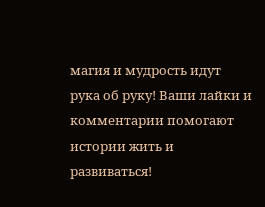магия и мудрость идут рука об руку! Ваши лайки и комментарии помогают истории жить и развиваться!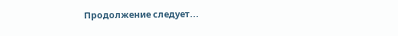Продолжение следует...